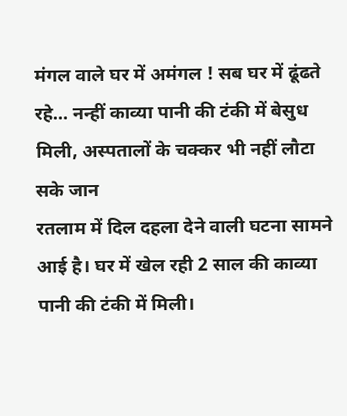मंगल वाले घर में अमंगल ! सब घर में ढूंढते रहे… नन्हीं काव्या पानी की टंकी में बेसुध मिली, अस्पतालों के चक्कर भी नहीं लौटा सके जान
रतलाम में दिल दहला देने वाली घटना सामने आई है। घर में खेल रही 2 साल की काव्या पानी की टंकी में मिली।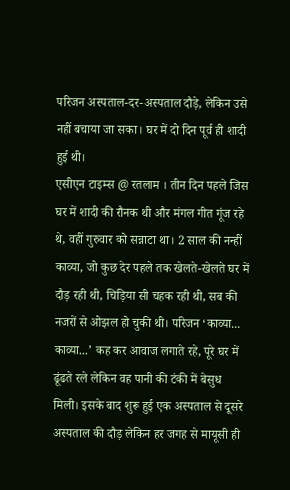परिजन अस्पताल-दर-अस्पताल दौड़े, लेकिन उसे नहीं बचाया जा सका। घर में दो दिन पूर्व ही शादी हुई थी।
एसीएन टाइम्स @ रतलाम । तीन दिन पहले जिस घर में शादी की रौनक थी और मंगल गीत गूंज रहे थे, वहीं गुरुवार को सन्नाटा था। 2 साल की नन्हीं काव्या, जो कुछ देर पहले तक खेलते-खेलते घर में दौड़ रही थी, चिड़िया सी चहक रही थी, सब की नजरों से ओझल हो चुकी थी। परिजन ‘काव्या... काव्या...’ कह कर आवाज लगाते रहे, पूरे घर में ढूंढते रले लेकिन वह पानी की टंकी में बेसुध मिली। इसके बाद शुरू हुई एक अस्पताल से दूसरे अस्पताल की दौड़ लेकिन हर जगह से मायूसी ही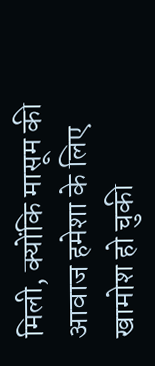मिली, क्योंकि मासूम की आवाज हमेशा के लिए खामोश हो चुकी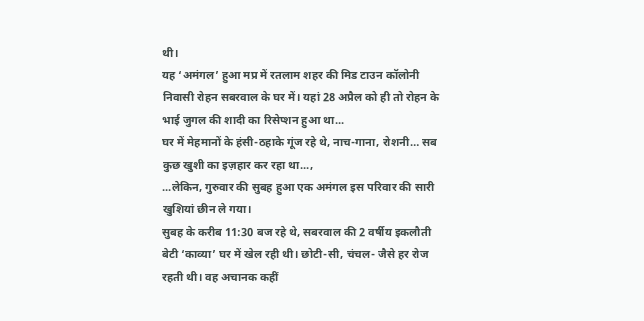थी।
यह ‘अमंगल’ हुआ मप्र में रतलाम शहर की मिड टाउन कॉलोनी निवासी रोहन सबरवाल के घर में। यहां 28 अप्रैल को ही तो रोहन के भाई जुगल की शादी का रिसेप्शन हुआ था...
घर में मेहमानों के हंसी-ठहाके गूंज रहे थे, नाच-गाना, रोशनी… सब कुछ खुशी का इज़हार कर रहा था...,
...लेकिन, गुरुवार की सुबह हुआ एक अमंगल इस परिवार की सारी खुशियां छीन ले गया।
सुबह के करीब 11:30 बज रहे थे, सबरवाल की 2 वर्षीय इकलौती बेटी ‘काव्या’ घर में खेल रही थी। छोटी-सी, चंचल- जैसे हर रोज रहती थी। वह अचानक कहीं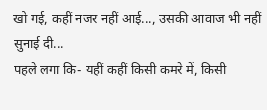खो गई, कहीं नजर नहीं आई..., उसकी आवाज भी नहीं सुनाई दी...
पहले लगा कि- यहीं कहीं किसी कमरे में, किसी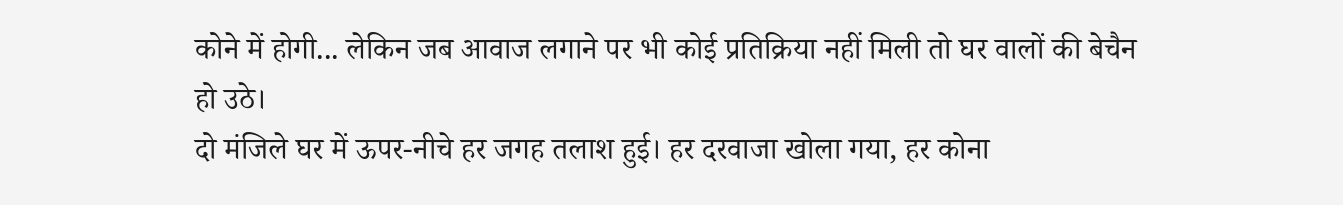कोने में होगी... लेकिन जब आवाज लगाने पर भी कोई प्रतिक्रिया नहीं मिली तो घर वालों की बेचैन हो उठे।
दो मंजिले घर में ऊपर-नीचे हर जगह तलाश हुई। हर दरवाजा खोला गया, हर कोना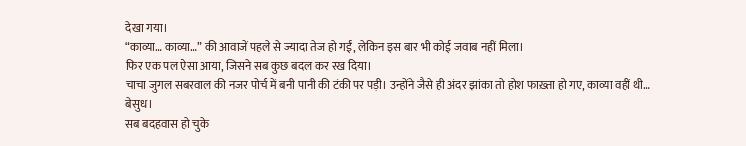देखा गया।
“काव्या… काव्या…” की आवाजें पहले से ज्यादा तेज हो गईं, लेकिन इस बार भी कोई जवाब नहीं मिला।
फिर एक पल ऐसा आया, जिसने सब कुछ बदल कर रख दिया।
चाचा जुगल सबरवाल की नजर पोर्च में बनी पानी की टंकी पर पड़ी। उन्होंने जैसे ही अंदर झांका तो होश फाख़्ता हो गए, काव्या वहीं थी… बेसुध।
सब बदहवास हो चुके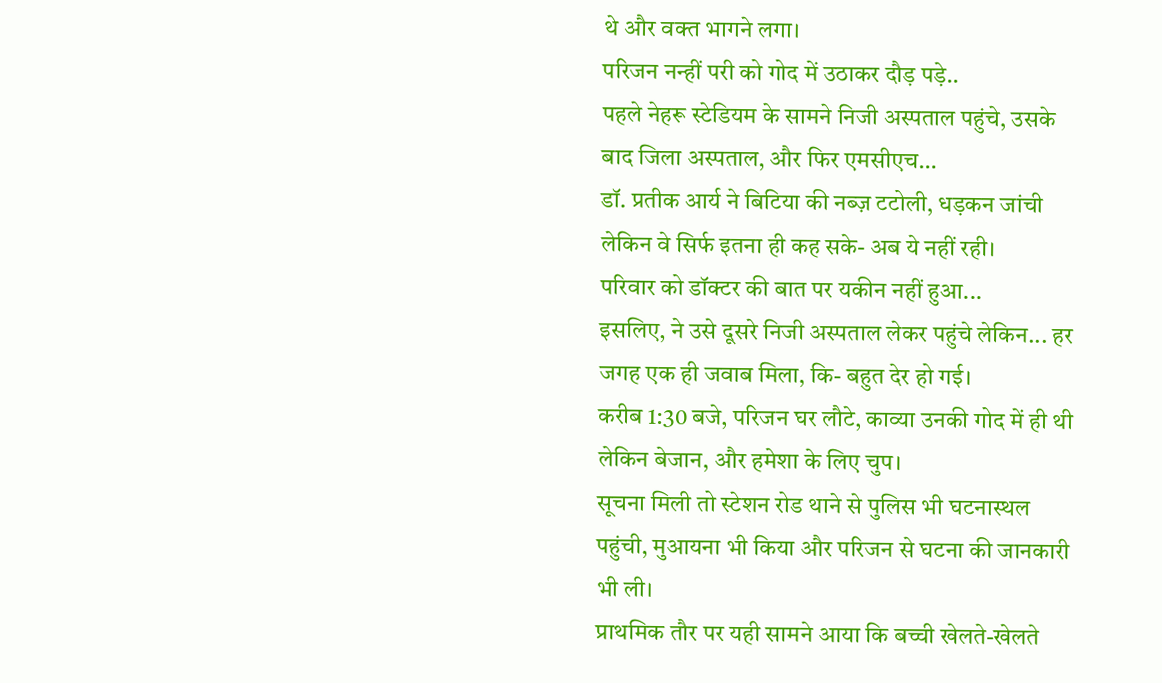थे और वक्त भागने लगा।
परिजन नन्हीं परी को गोद में उठाकर दौड़ पड़े..
पहले नेहरू स्टेडियम के सामने निजी अस्पताल पहुंचे, उसके बाद जिला अस्पताल, और फिर एमसीएच…
डॉ. प्रतीक आर्य ने बिटिया की नब्ज़ टटोली, धड़कन जांची लेकिन वे सिर्फ इतना ही कह सके- अब ये नहीं रही।
परिवार को डॉक्टर की बात पर यकीन नहीं हुआ...
इसलिए, ने उसे दूसरे निजी अस्पताल लेकर पहुंचे लेकिन... हर जगह एक ही जवाब मिला, कि- बहुत देर हो गई।
करीब 1:30 बजे, परिजन घर लौटे, काव्या उनकी गोद में ही थी लेकिन बेजान, और हमेशा के लिए चुप।
सूचना मिली तो स्टेशन रोड थाने से पुलिस भी घटनास्थल पहुंची, मुआयना भी किया और परिजन से घटना की जानकारी भी ली।
प्राथमिक तौर पर यही सामने आया कि बच्ची खेलते-खेलते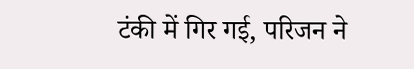टंकी में गिर गई, परिजन ने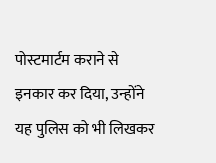पोस्टमार्टम कराने से इनकार कर दिया, उन्होंने यह पुलिस को भी लिखकर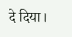दे दिया।